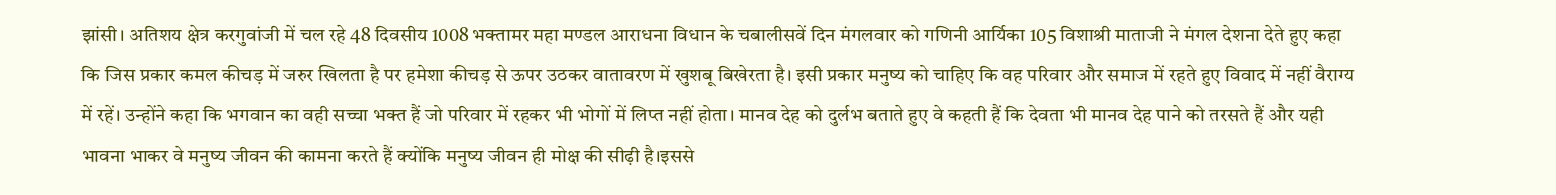झांसी। अतिशय क्षेत्र करगुवांजी में चल रहे 48 दिवसीय 1008 भक्तामर महा मण्डल आराधना विधान के चबालीसवें दिन मंगलवार को गणिनी आर्यिका 105 विशाश्री माताजी ने मंगल देशना देते हुए कहा कि जिस प्रकार कमल कीचड़ में जरुर खिलता है पर हमेशा कीचड़ से ऊपर उठकर वातावरण में खुशबू बिखेरता है। इसी प्रकार मनुष्य को चाहिए कि वह परिवार और समाज में रहते हुए विवाद में नहीं वैराग्य में रहें। उन्होंने कहा कि भगवान का वही सच्चा भक्त हैं जो परिवार में रहकर भी भोगों में लिप्त नहीं होता। मानव देह को दुर्लभ बताते हुए वे कहती हैं कि देवता भी मानव देह पाने को तरसते हैं और यही भावना भाकर वे मनुष्य जीवन की कामना करते हैं क्योंकि मनुष्य जीवन ही मोक्ष की सीढ़ी है।इससे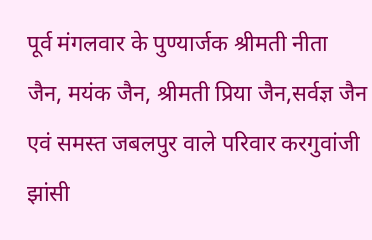पूर्व मंगलवार के पुण्यार्जक श्रीमती नीता जैन, मयंक जैन, श्रीमती प्रिया जैन,सर्वज्ञ जैन एवं समस्त जबलपुर वाले परिवार करगुवांजी झांसी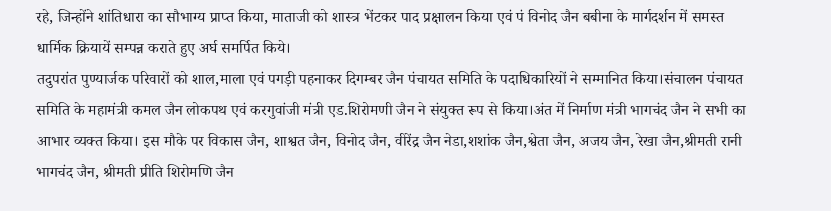रहे, जिन्होंने शांतिधारा का सौभाग्य प्राप्त किया, माताजी को शास्त्र भेंटकर पाद प्रक्षालन किया एवं पं विनोद जैन बबीना के मार्गदर्शन में समस्त धार्मिक क्रियायें सम्पन्न कराते हुए अर्घ समर्पित किये।
तदुपरांत पुण्यार्जक परिवारों को शाल,माला एवं पगड़ी पहनाकर दिगम्बर जैन पंचायत समिति के पदाधिकारियों ने सम्मानित किया।संचालन पंचायत समिति के महामंत्री कमल जैन लोकपथ एवं करगुवांजी मंत्री एड.शिरोमणी जैन ने संयुक्त रूप से किया।अंत में निर्माण मंत्री भागचंद जैन ने सभी का आभार व्यक्त किया। इस मौके पर विकास जैन, शाश्वत जैन, विनोद जैन, वीरेंद्र जैन नेडा,शशांक जैन,श्वेता जैन, अजय जैन, रेखा जैन,श्रीमती रानी भागचंद जैन, श्रीमती प्रीति शिरोमणि जैन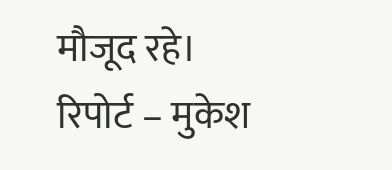मौजूद रहे।
रिपोर्ट – मुकेश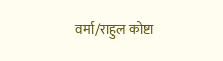वर्मा/राहुल कोष्टा